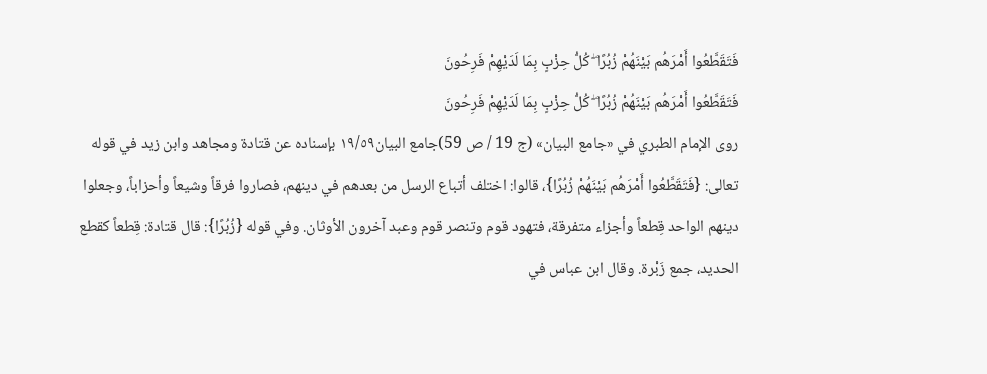فَتَقَطَّعُوا أَمْرَهُم بَيْنَهُمْ زُبُرًا ۖ كُلُّ حِزْبٍ بِمَا لَدَيْهِمْ فَرِحُونَ
فَتَقَطَّعُوا أَمْرَهُم بَيْنَهُمْ زُبُرًا ۖ كُلُّ حِزْبٍ بِمَا لَدَيْهِمْ فَرِحُونَ
روى الإمام الطبري في «جامع البيان» (ج 19 / ص 59)جامع البيان١٩/٥٩ بإسناده عن قتادة ومجاهد وابن زيد في قوله تعالى: {فَتَقَطَّعُوا أَمْرَهُم بَيْنَهُمْ زُبُرًا}، قالوا: اختلف أتباع الرسل من بعدهم في دينهم، فصاروا فرقاً وشيعاً وأحزاباً، وجعلوا دينهم الواحد قِطعاً وأجزاء متفرقة، فتهود قوم وتنصر قوم وعبد آخرون الأوثان. وفي قوله {زُبُرًا}: قال قتادة: قِطعاً كقطع الحديد، جمع زَبْرة. وقال ابن عباس في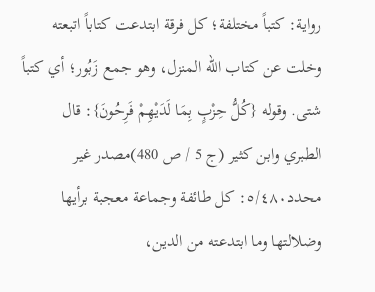رواية: كتباً مختلفة؛ كل فرقة ابتدعت كتاباً اتبعته وخلت عن كتاب الله المنزل، وهو جمع زَبُور؛ أي كتباً شتى. وقوله {كُلُّ حِزْبٍ بِمَا لَدَيْهِمْ فَرِحُونَ}: قال الطبري وابن كثير (ج 5 / ص 480)مصدر غير محدد٥/٤٨٠: كل طائفة وجماعة معجبة برأيها وضلالتها وما ابتدعته من الدين،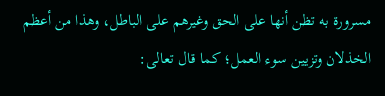مسرورة به تظن أنها على الحق وغيرهم على الباطل، وهذا من أعظم الخذلان وتزيين سوء العمل؛ كما قال تعالى: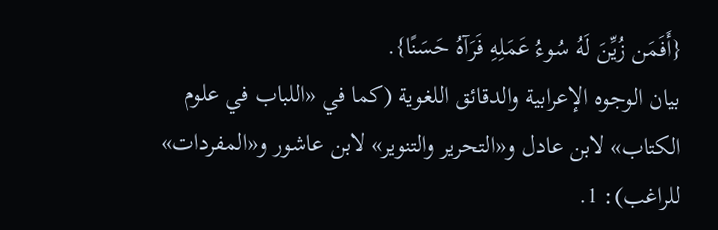{أَفَمَن زُيِّنَ لَهُ سُوءُ عَمَلِهِ فَرَآهُ حَسَنًا}.
بيان الوجوه الإعرابية والدقائق اللغوية (كما في «اللباب في علوم الكتاب» لابن عادل و«التحرير والتنوير» لابن عاشور و«المفردات» للراغب): 1.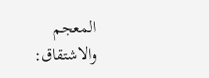المعجم والاشتقاق: